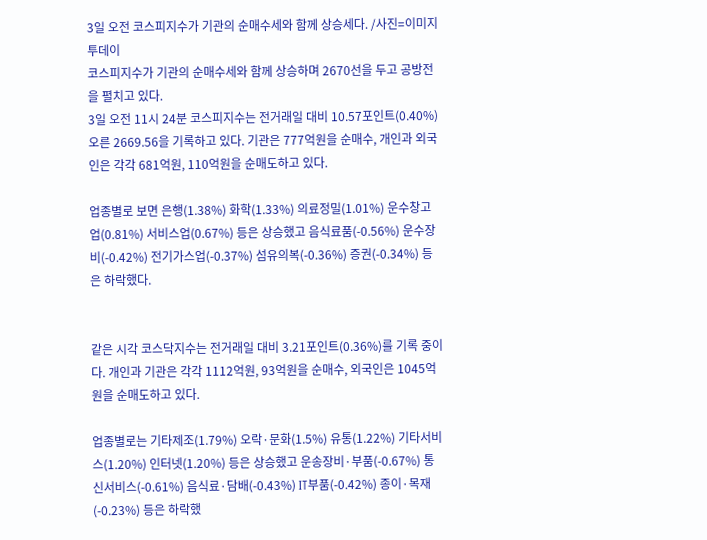3일 오전 코스피지수가 기관의 순매수세와 함께 상승세다. /사진=이미지투데이
코스피지수가 기관의 순매수세와 함께 상승하며 2670선을 두고 공방전을 펼치고 있다.
3일 오전 11시 24분 코스피지수는 전거래일 대비 10.57포인트(0.40%) 오른 2669.56을 기록하고 있다. 기관은 777억원을 순매수, 개인과 외국인은 각각 681억원, 110억원을 순매도하고 있다.

업종별로 보면 은행(1.38%) 화학(1.33%) 의료정밀(1.01%) 운수창고업(0.81%) 서비스업(0.67%) 등은 상승했고 음식료품(-0.56%) 운수장비(-0.42%) 전기가스업(-0.37%) 섬유의복(-0.36%) 증권(-0.34%) 등은 하락했다.


같은 시각 코스닥지수는 전거래일 대비 3.21포인트(0.36%)를 기록 중이다. 개인과 기관은 각각 1112억원, 93억원을 순매수, 외국인은 1045억원을 순매도하고 있다.

업종별로는 기타제조(1.79%) 오락·문화(1.5%) 유통(1.22%) 기타서비스(1.20%) 인터넷(1.20%) 등은 상승했고 운송장비·부품(-0.67%) 통신서비스(-0.61%) 음식료·담배(-0.43%) IT부품(-0.42%) 종이·목재(-0.23%) 등은 하락했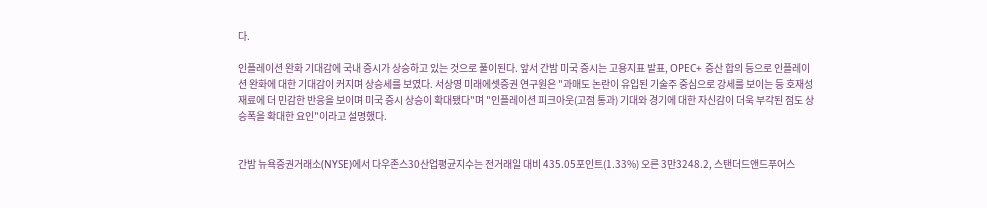다.

인플레이션 완화 기대감에 국내 증시가 상승하고 있는 것으로 풀이된다. 앞서 간밤 미국 증시는 고용지표 발표, OPEC+ 증산 합의 등으로 인플레이션 완화에 대한 기대감이 커지며 상승세를 보였다. 서상영 미래에셋증권 연구원은 "과매도 논란이 유입된 기술주 중심으로 강세를 보이는 등 호재성 재료에 더 민감한 반응을 보이며 미국 증시 상승이 확대됐다"며 "인플레이션 피크아웃(고점 통과) 기대와 경기에 대한 자신감이 더욱 부각된 점도 상승폭을 확대한 요인"이라고 설명했다.


간밤 뉴욕증권거래소(NYSE)에서 다우존스30산업평균지수는 전거래일 대비 435.05포인트(1.33%) 오른 3만3248.2, 스탠더드앤드푸어스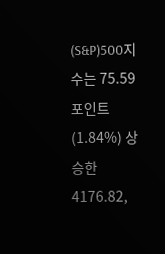(S&P)500지수는 75.59포인트(1.84%) 상승한 4176.82,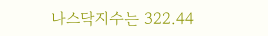나스닥지수는 322.44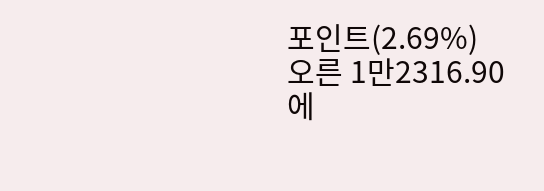포인트(2.69%) 오른 1만2316.90에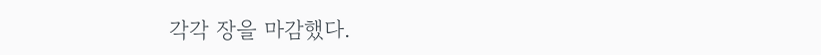각각 장을 마감했다.